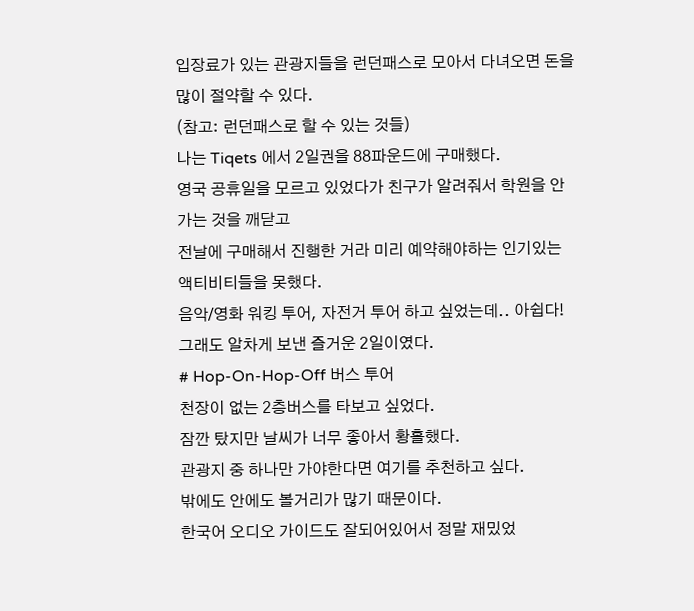입장료가 있는 관광지들을 런던패스로 모아서 다녀오면 돈을 많이 절약할 수 있다.
(참고: 런던패스로 할 수 있는 것들)
나는 Tiqets 에서 2일권을 88파운드에 구매했다.
영국 공휴일을 모르고 있었다가 친구가 알려줘서 학원을 안가는 것을 깨닫고
전날에 구매해서 진행한 거라 미리 예약해야하는 인기있는 액티비티들을 못했다.
음악/영화 워킹 투어, 자전거 투어 하고 싶었는데.. 아쉽다!
그래도 알차게 보낸 즐거운 2일이였다.
# Hop-On-Hop-Off 버스 투어
천장이 없는 2층버스를 타보고 싶었다.
잠깐 탔지만 날씨가 너무 좋아서 황홀했다.
관광지 중 하나만 가야한다면 여기를 추천하고 싶다.
밖에도 안에도 볼거리가 많기 때문이다.
한국어 오디오 가이드도 잘되어있어서 정말 재밌었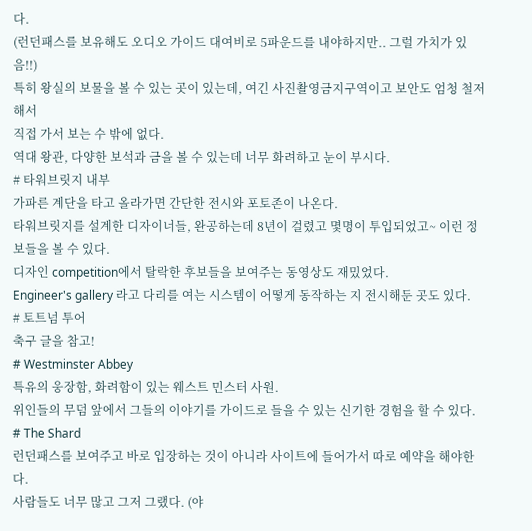다.
(런던패스를 보유해도 오디오 가이드 대여비로 5파운드를 내야하지만.. 그럴 가치가 있음!!)
특히 왕실의 보물을 볼 수 있는 곳이 있는데, 여긴 사진촬영금지구역이고 보안도 엄청 철저해서
직접 가서 보는 수 밖에 없다.
역대 왕관, 다양한 보석과 금을 볼 수 있는데 너무 화려하고 눈이 부시다.
# 타워브릿지 내부
가파른 계단을 타고 올라가면 간단한 전시와 포토존이 나온다.
타워브릿지를 설계한 디자이너들, 완공하는데 8년이 걸렸고 몇명이 투입되었고~ 이런 정보들을 볼 수 있다.
디자인 competition에서 탈락한 후보들을 보여주는 동영상도 재밌었다.
Engineer's gallery 라고 다리를 여는 시스템이 어떻게 동작하는 지 전시해둔 곳도 있다.
# 토트넘 투어
축구 글을 참고!
# Westminster Abbey
특유의 웅장함, 화려함이 있는 웨스트 민스터 사원.
위인들의 무덤 앞에서 그들의 이야기를 가이드로 들을 수 있는 신기한 경험을 할 수 있다.
# The Shard
런던패스를 보여주고 바로 입장하는 것이 아니라 사이트에 들어가서 따로 예약을 해야한다.
사람들도 너무 많고 그저 그랬다. (야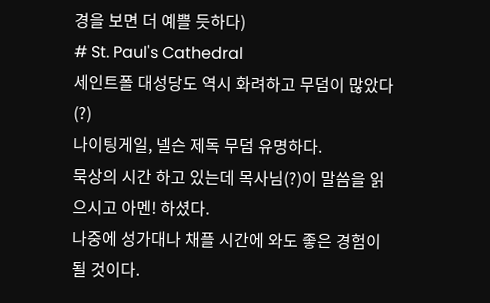경을 보면 더 예쁠 듯하다)
# St. Paul's Cathedral
세인트폴 대성당도 역시 화려하고 무덤이 많았다 (?)
나이팅게일, 넬슨 제독 무덤 유명하다.
묵상의 시간 하고 있는데 목사님(?)이 말씀을 읽으시고 아멘! 하셨다.
나중에 성가대나 채플 시간에 와도 좋은 경험이 될 것이다.